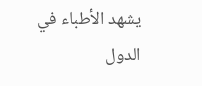يشهد الأطباء في الدول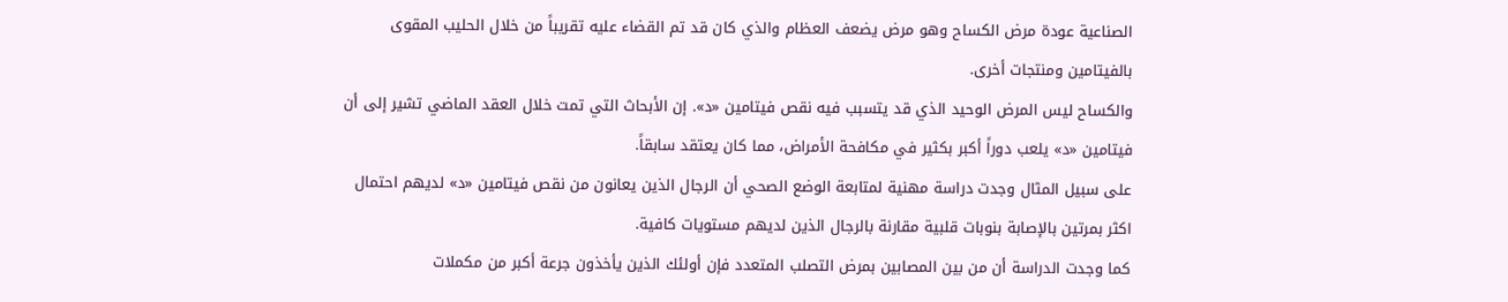الصناعية عودة مرض الكساح وهو مرض يضعف العظام والذي كان قد تم القضاء عليه تقريباً من خلال الحليب المقوى بالفيتامين ومنتجات أخرى.
والكساح ليس المرض الوحيد الذي قد يتسبب فيه نقص فيتامين «د». إن الأبحاث التي تمت خلال العقد الماضي تشير إلى أن فيتامين «د» يلعب دوراً أكبر بكثير في مكافحة الأمراض، مما كان يعتقد سابقاً.
على سبيل المثال وجدت دراسة مهنية لمتابعة الوضع الصحي أن الرجال الذين يعانون من نقص فيتامين «د» لديهم احتمال اكثر بمرتين بالإصابة بنوبات قلبية مقارنة بالرجال الذين لديهم مستويات كافية.
كما وجدت الدراسة أن من بين المصابين بمرض التصلب المتعدد فإن أولئك الذين يأخذون جرعة أكبر من مكملات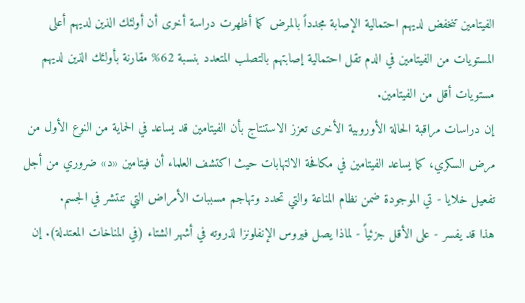الفيتامين تنخفض لديهم احتمالية الإصابة مجدداً بالمرض كما أظهرت دراسة أخرى أن أولئك الذين لديهم أعلى المستويات من الفيتامين في الدم تقل احتمالية إصابتهم بالتصلب المتعدد بنسبة 62% مقارنة بأولئك الذين لديهم مستويات أقل من الفيتامين.
إن دراسات مراقبة الحالة الأوروبية الأخرى تعزز الاستنتاج بأن الفيتامين قد يساعد في الحماية من النوع الأول من مرض السكري، كما يساعد الفيتامين في مكافحة الالتهابات حيث اكتشف العلماء أن فيتامين «د» ضروري من أجل تفعيل خلايا - تي الموجودة ضمن نظام المناعة والتي تحدد وتهاجم مسببات الأمراض التي تنتشر في الجسم.
هذا قد يفسر - على الأقل جزئياً - لماذا يصل فيروس الإنفلونزا لذروته في أشهر الشتاء (في المناخات المعتدلة). إن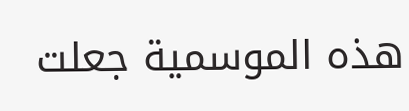هذه الموسمية جعلت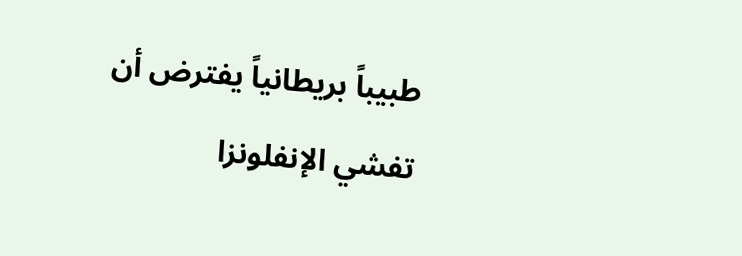طبيباً بريطانياً يفترض أن تفشي الإنفلونزا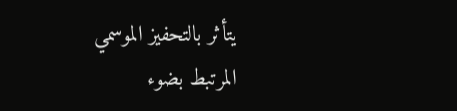يتأثر بالتحفيز الموسمي المرتبط بضوء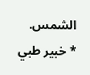الشمس.
* خبير طبي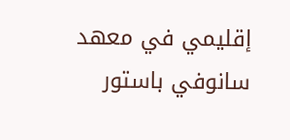إقليمي في معهد سانوفي باستور